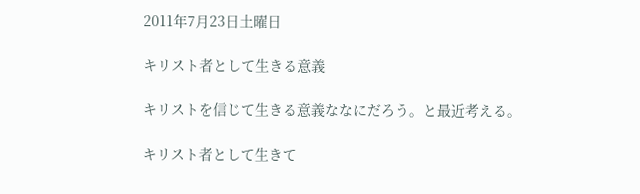2011年7月23日土曜日

キリスト者として生きる意義

キリストを信じて生きる意義ななにだろう。と最近考える。

キリスト者として生きて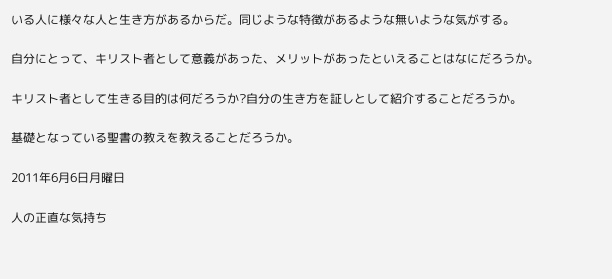いる人に様々な人と生き方があるからだ。同じような特徴があるような無いような気がする。

自分にとって、キリスト者として意義があった、メリットがあったといえることはなにだろうか。

キリスト者として生きる目的は何だろうか?自分の生き方を証しとして紹介することだろうか。

基礎となっている聖書の教えを教えることだろうか。

2011年6月6日月曜日

人の正直な気持ち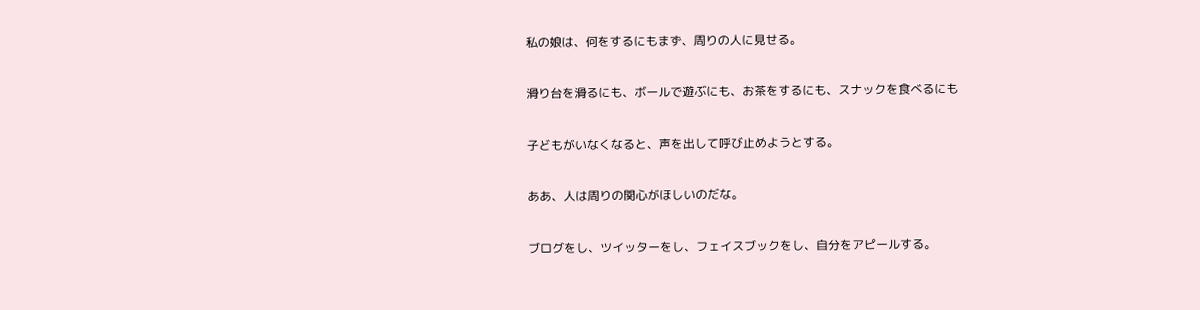私の娘は、何をするにもまず、周りの人に見せる。

滑り台を滑るにも、ボールで遊ぶにも、お茶をするにも、スナックを食べるにも

子どもがいなくなると、声を出して呼び止めようとする。

ああ、人は周りの関心がほしいのだな。

ブログをし、ツイッターをし、フェイスブックをし、自分をアピールする。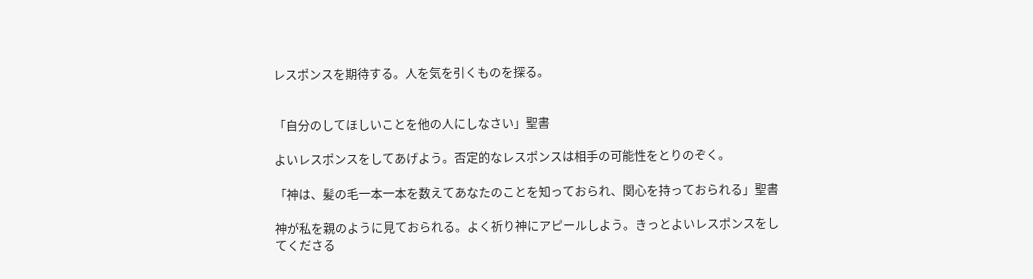レスポンスを期待する。人を気を引くものを探る。


「自分のしてほしいことを他の人にしなさい」聖書

よいレスポンスをしてあげよう。否定的なレスポンスは相手の可能性をとりのぞく。

「神は、髪の毛一本一本を数えてあなたのことを知っておられ、関心を持っておられる」聖書

神が私を親のように見ておられる。よく祈り神にアピールしよう。きっとよいレスポンスをしてくださる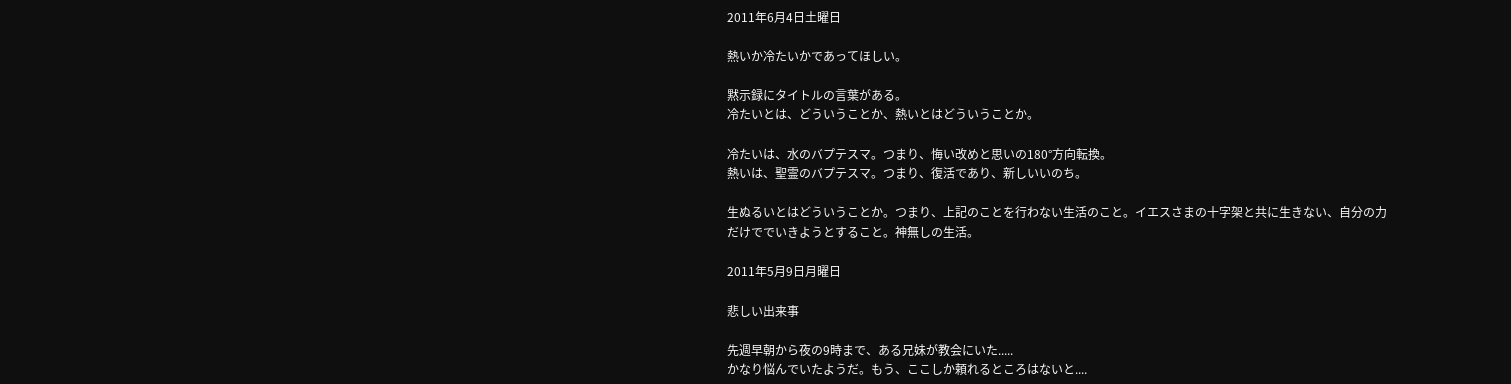2011年6月4日土曜日

熱いか冷たいかであってほしい。

黙示録にタイトルの言葉がある。
冷たいとは、どういうことか、熱いとはどういうことか。

冷たいは、水のバプテスマ。つまり、悔い改めと思いの180°方向転換。
熱いは、聖霊のバプテスマ。つまり、復活であり、新しいいのち。

生ぬるいとはどういうことか。つまり、上記のことを行わない生活のこと。イエスさまの十字架と共に生きない、自分の力だけででいきようとすること。神無しの生活。

2011年5月9日月曜日

悲しい出来事

先週早朝から夜の9時まで、ある兄妹が教会にいた.....
かなり悩んでいたようだ。もう、ここしか頼れるところはないと....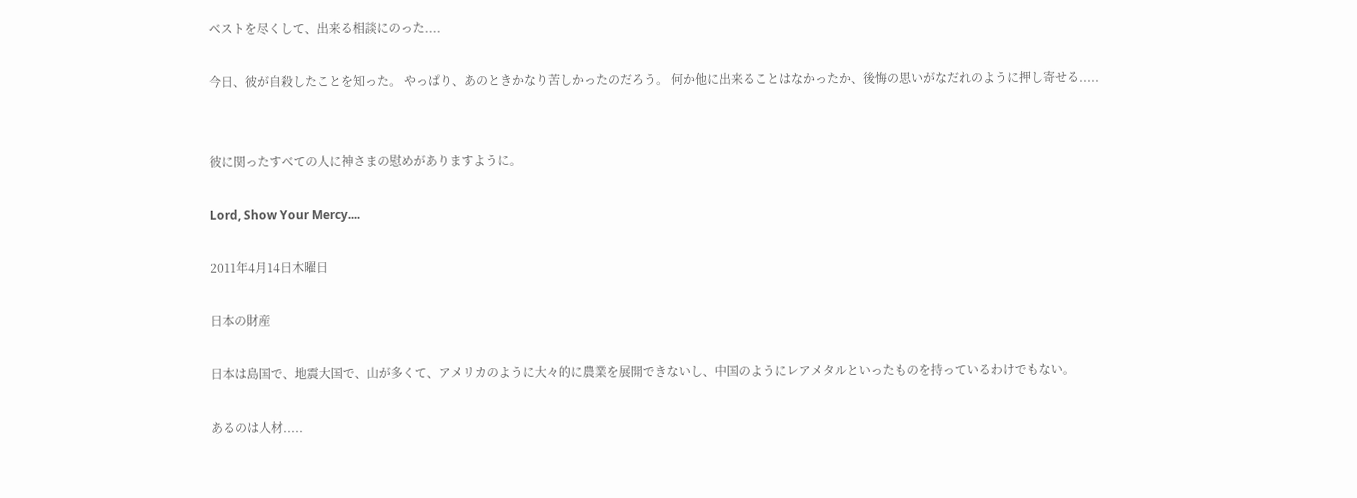ベストを尽くして、出来る相談にのった....

今日、彼が自殺したことを知った。 やっぱり、あのときかなり苦しかったのだろう。 何か他に出来ることはなかったか、後悔の思いがなだれのように押し寄せる.....


彼に関ったすべての人に神さまの慰めがありますように。

Lord, Show Your Mercy....

2011年4月14日木曜日

日本の財産

日本は島国で、地震大国で、山が多くて、アメリカのように大々的に農業を展開できないし、中国のようにレアメタルといったものを持っているわけでもない。

あるのは人材.....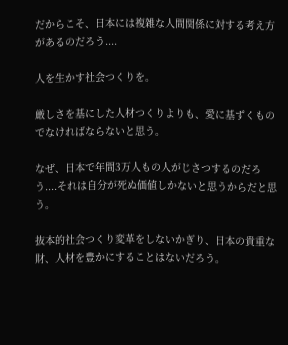だからこそ、日本には複雑な人間関係に対する考え方があるのだろう....

人を生かす社会つくりを。

厳しさを基にした人材つくりよりも、愛に基ずくものでなければならないと思う。

なぜ、日本で年間3万人もの人がじさつするのだろう....それは自分が死ぬ価値しかないと思うからだと思う。

抜本的社会つくり変革をしないかぎり、日本の貴重な財、人材を豊かにすることはないだろう。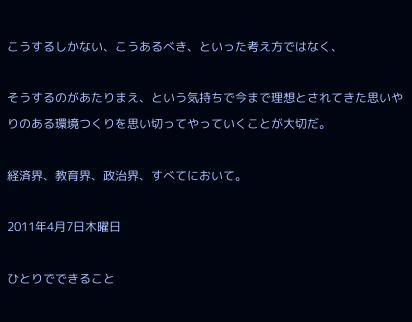こうするしかない、こうあるべき、といった考え方ではなく、

そうするのがあたりまえ、という気持ちで今まで理想とされてきた思いやりのある環境つくりを思い切ってやっていくことが大切だ。

経済界、教育界、政治界、すべてにおいて。

2011年4月7日木曜日

ひとりでできること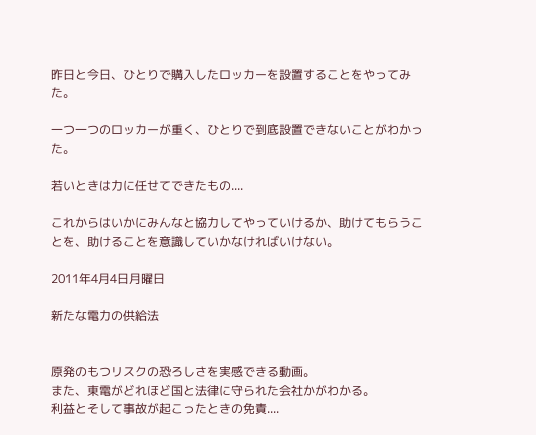昨日と今日、ひとりで購入したロッカーを設置することをやってみた。

一つ一つのロッカーが重く、ひとりで到底設置できないことがわかった。

若いときは力に任せてできたもの....

これからはいかにみんなと協力してやっていけるか、助けてもらうことを、助けることを意識していかなければいけない。

2011年4月4日月曜日

新たな電力の供給法


原発のもつリスクの恐ろしさを実感できる動画。
また、東電がどれほど国と法律に守られた会社かがわかる。
利益とそして事故が起こったときの免責....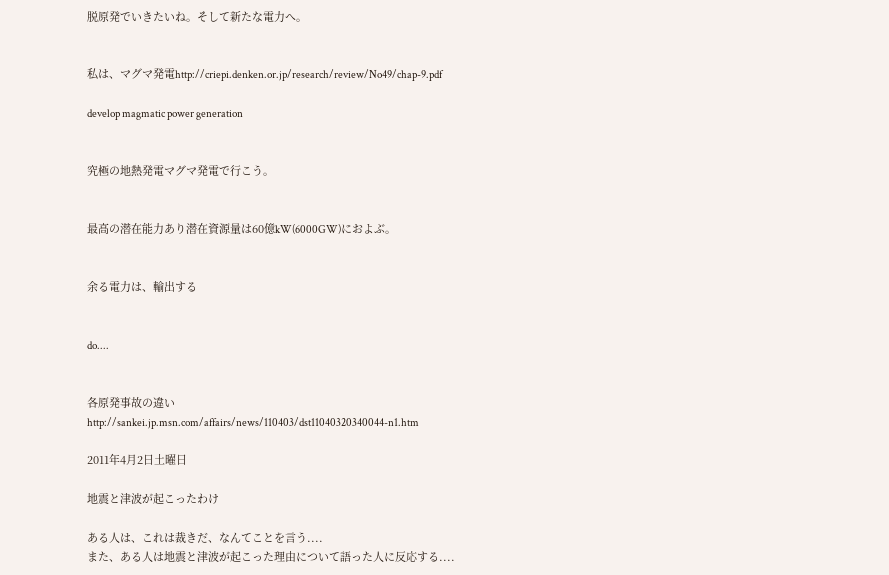脱原発でいきたいね。そして新たな電力へ。


私は、マグマ発電http://criepi.denken.or.jp/research/review/No49/chap-9.pdf

develop magmatic power generation


究極の地熱発電マグマ発電で行こう。


最高の潜在能力あり潜在資源量は60億kW(6000GW)におよぶ。


余る電力は、輸出する


do....


各原発事故の違い
http://sankei.jp.msn.com/affairs/news/110403/dst11040320340044-n1.htm

2011年4月2日土曜日

地震と津波が起こったわけ

ある人は、これは裁きだ、なんてことを言う....
また、ある人は地震と津波が起こった理由について語った人に反応する....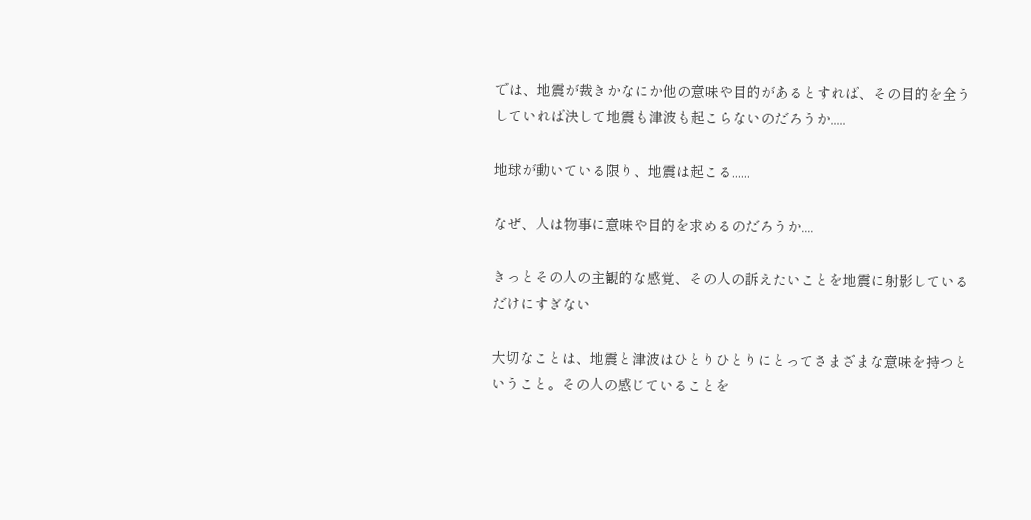では、地震が裁きかなにか他の意味や目的があるとすれば、その目的を全うしていれば決して地震も津波も起こらないのだろうか.....

地球が動いている限り、地震は起こる......

なぜ、人は物事に意味や目的を求めるのだろうか....

きっとその人の主観的な感覚、その人の訴えたいことを地震に射影しているだけにすぎない

大切なことは、地震と津波はひとりひとりにとってさまざまな意味を持つということ。その人の感じていることを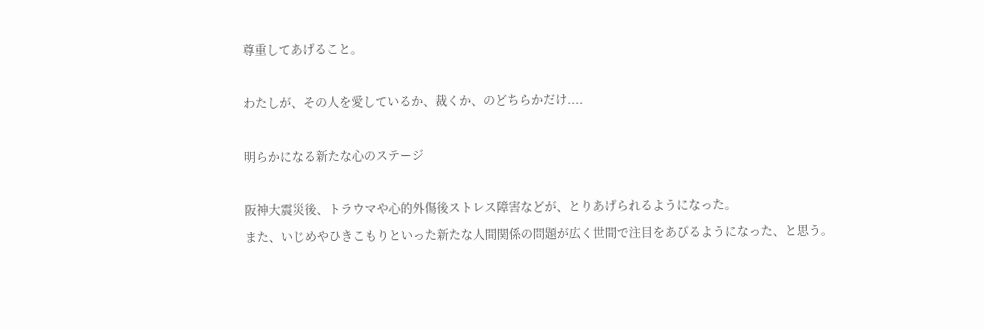尊重してあげること。

わたしが、その人を愛しているか、裁くか、のどちらかだけ....

明らかになる新たな心のステージ

阪神大震災後、トラウマや心的外傷後ストレス障害などが、とりあげられるようになった。
また、いじめやひきこもりといった新たな人間関係の問題が広く世間で注目をあびるようになった、と思う。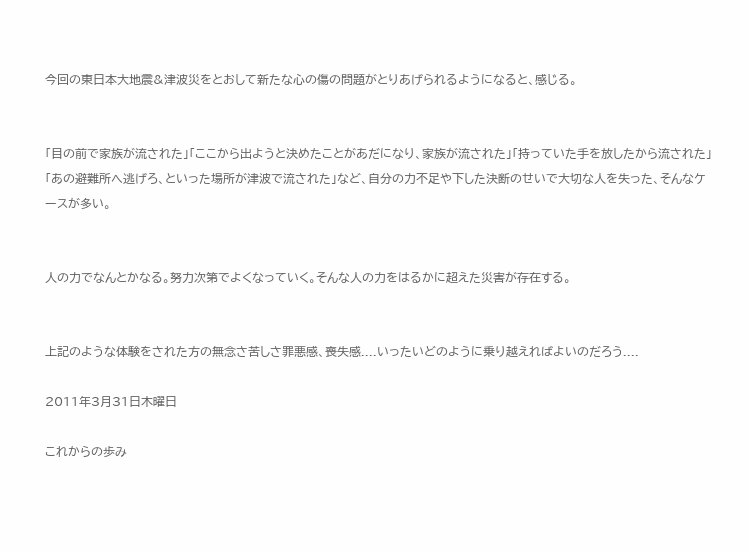今回の東日本大地震&津波災をとおして新たな心の傷の問題がとりあげられるようになると、感じる。


「目の前で家族が流された」「ここから出ようと決めたことがあだになり、家族が流された」「持っていた手を放したから流された」「あの避難所へ逃げろ、といった場所が津波で流された」など、自分の力不足や下した決断のせいで大切な人を失った、そんなケースが多い。


人の力でなんとかなる。努力次第でよくなっていく。そんな人の力をはるかに超えた災害が存在する。


上記のような体験をされた方の無念さ苦しさ罪悪感、喪失感....いったいどのように乗り越えればよいのだろう....

2011年3月31日木曜日

これからの歩み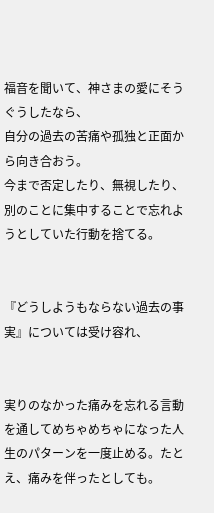福音を聞いて、神さまの愛にそうぐうしたなら、
自分の過去の苦痛や孤独と正面から向き合おう。
今まで否定したり、無視したり、別のことに集中することで忘れようとしていた行動を捨てる。


『どうしようもならない過去の事実』については受け容れ、


実りのなかった痛みを忘れる言動を通してめちゃめちゃになった人生のパターンを一度止める。たとえ、痛みを伴ったとしても。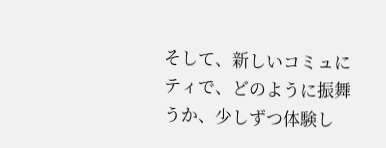そして、新しいコミュにティで、どのように振舞うか、少しずつ体験し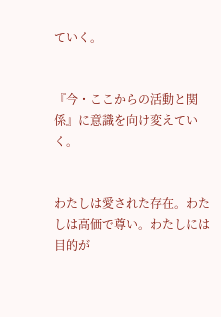ていく。


『今・ここからの活動と関係』に意識を向け変えていく。


わたしは愛された存在。わたしは高価で尊い。わたしには目的が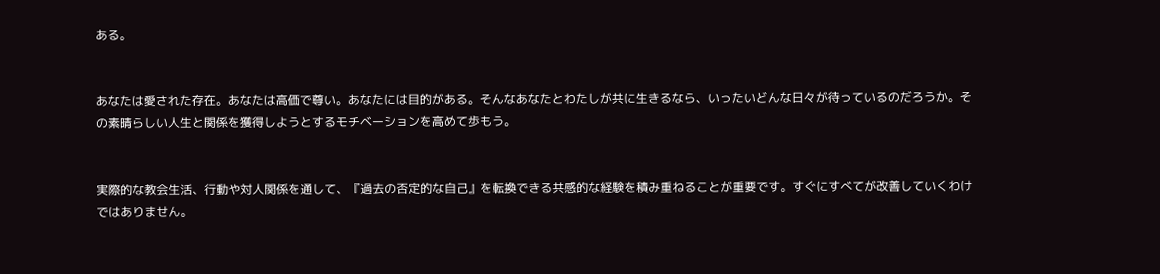ある。


あなたは愛された存在。あなたは高価で尊い。あなたには目的がある。そんなあなたとわたしが共に生きるなら、いったいどんな日々が待っているのだろうか。その素晴らしい人生と関係を獲得しようとするモチベーションを高めて歩もう。


実際的な教会生活、行動や対人関係を通して、『過去の否定的な自己』を転換できる共感的な経験を積み重ねることが重要です。すぐにすべてが改善していくわけではありません。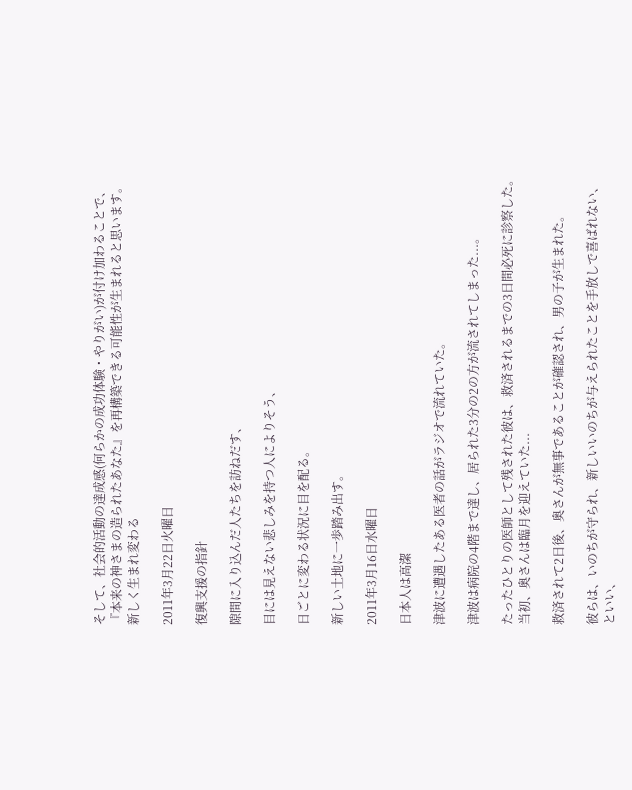そして、社会的活動の達成感(何らかの成功体験・やりがい)が付け加わることで、
『本来の神さまの造られたあなた』を再構築できる可能性が生まれると思います。
新しく生まれ変わる

2011年3月22日火曜日

復興支援の指針

隙間に入り込んだ人たちを訪ねだす、

目には見えない悲しみを持つ人によりそう、

日ごとに変わる状況に目を配る。

新しい土地に一歩踏み出す。

2011年3月16日水曜日

日本人は高潔

津波に遭遇したある医者の話がラジオで流れていた。

津波は病院の4階まで達し、居られた3分の2の方が流されてしまった...。

たったひとりの医師として残された彼は、救済されるまでの3日間必死に診察した。
当初、奥さんは臨月を迎えていた...

救済されて2日後、奥さんが無事であることが確認され、男の子が生まれた。

彼らは、いのちが守られ、新しいいのちが与えられたことを手放しで喜ばれない、
といい、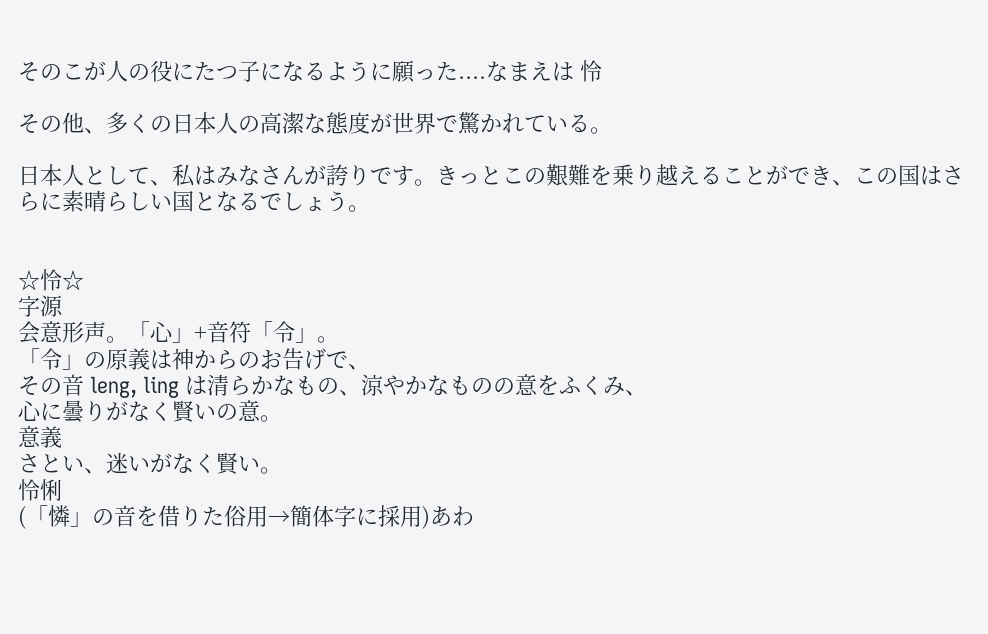そのこが人の役にたつ子になるように願った....なまえは 怜

その他、多くの日本人の高潔な態度が世界で驚かれている。

日本人として、私はみなさんが誇りです。きっとこの艱難を乗り越えることができ、この国はさらに素晴らしい国となるでしょう。


☆怜☆
字源
会意形声。「心」+音符「令」。
「令」の原義は神からのお告げで、
その音 leng, ling は清らかなもの、涼やかなものの意をふくみ、
心に曇りがなく賢いの意。
意義
さとい、迷いがなく賢い。
怜悧
(「憐」の音を借りた俗用→簡体字に採用)あわ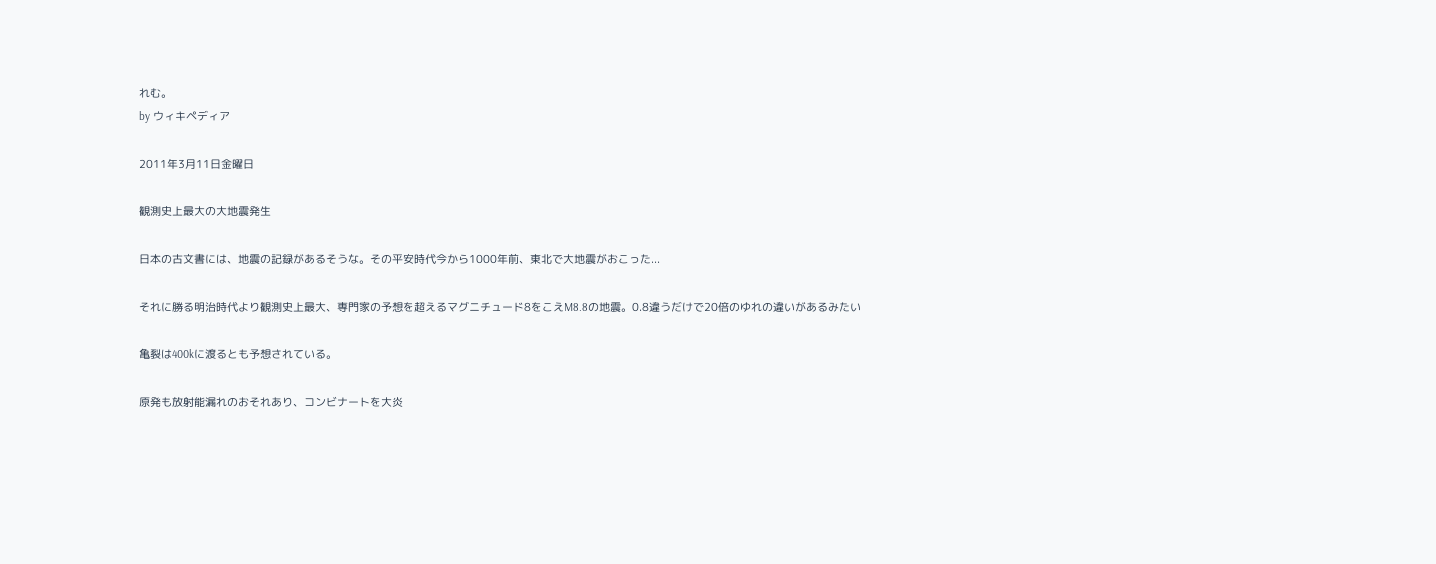れむ。
by ウィキペディア

2011年3月11日金曜日

観測史上最大の大地震発生

日本の古文書には、地震の記録があるそうな。その平安時代今から1000年前、東北で大地震がおこった...

それに勝る明治時代より観測史上最大、専門家の予想を超えるマグニチュード8をこえM8.8の地震。0.8違うだけで20倍のゆれの違いがあるみたい

亀裂は400kに渡るとも予想されている。

原発も放射能漏れのおそれあり、コンビナートを大炎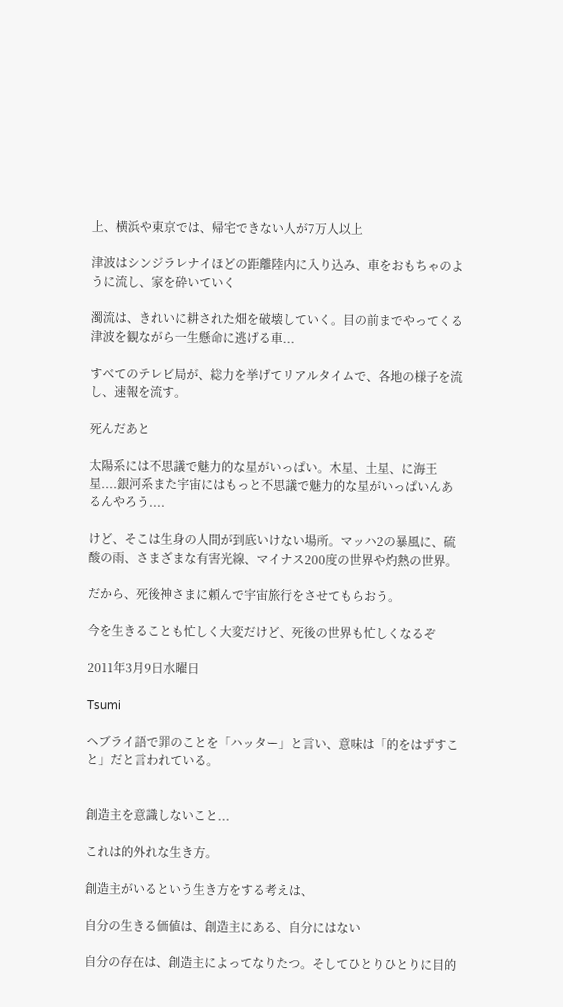上、横浜や東京では、帰宅できない人が7万人以上

津波はシンジラレナイほどの距離陸内に入り込み、車をおもちゃのように流し、家を砕いていく

濁流は、きれいに耕された畑を破壊していく。目の前までやってくる津波を観ながら一生懸命に逃げる車...

すべてのテレビ局が、総力を挙げてリアルタイムで、各地の様子を流し、速報を流す。

死んだあと

太陽系には不思議で魅力的な星がいっぱい。木星、土星、に海王星....銀河系また宇宙にはもっと不思議で魅力的な星がいっぱいんあるんやろう....

けど、そこは生身の人間が到底いけない場所。マッハ2の暴風に、硫酸の雨、さまざまな有害光線、マイナス200度の世界や灼熱の世界。

だから、死後神さまに頼んで宇宙旅行をさせてもらおう。

今を生きることも忙しく大変だけど、死後の世界も忙しくなるぞ

2011年3月9日水曜日

Tsumi

ヘブライ語で罪のことを「ハッター」と言い、意味は「的をはずすこと」だと言われている。


創造主を意識しないこと...

これは的外れな生き方。

創造主がいるという生き方をする考えは、

自分の生きる価値は、創造主にある、自分にはない

自分の存在は、創造主によってなりたつ。そしてひとりひとりに目的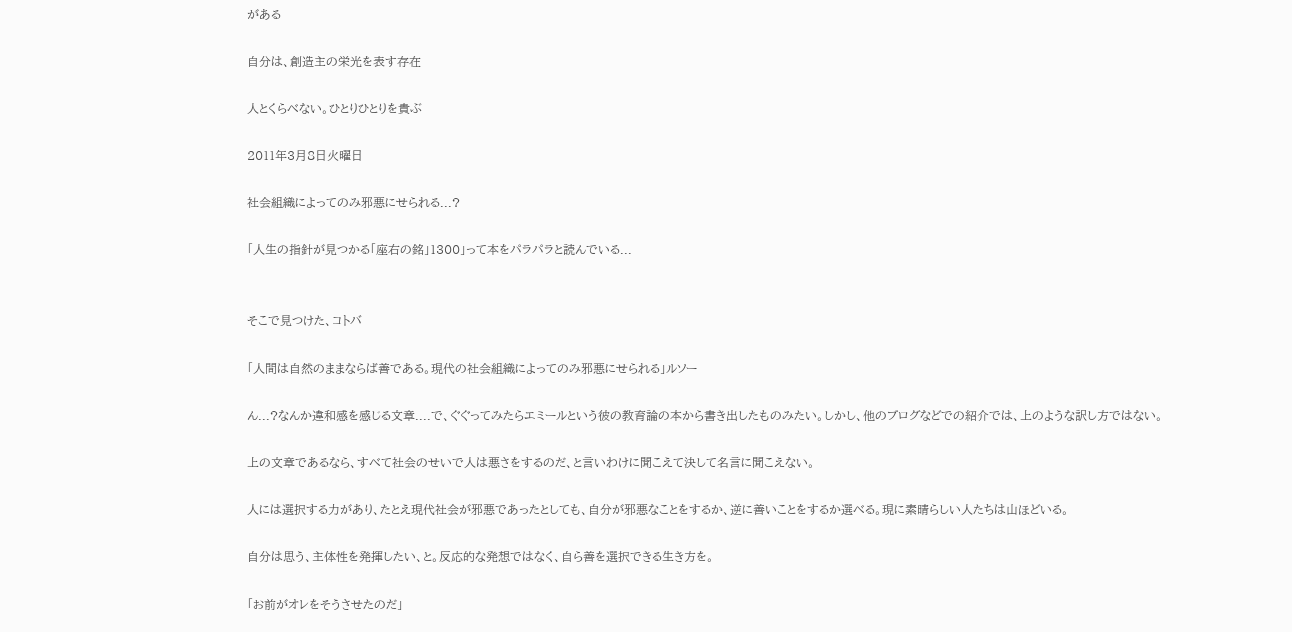がある

自分は、創造主の栄光を表す存在

人とくらべない。ひとりひとりを貴ぶ

2011年3月8日火曜日

社会組織によってのみ邪悪にせられる...?

「人生の指針が見つかる「座右の銘」1300」って本をパラパラと読んでいる...


そこで見つけた、コトバ

「人間は自然のままならば善である。現代の社会組織によってのみ邪悪にせられる」ルソー

ん...?なんか違和感を感じる文章....で、ぐぐってみたらエミールという彼の教育論の本から書き出したものみたい。しかし、他のブログなどでの紹介では、上のような訳し方ではない。

上の文章であるなら、すべて社会のせいで人は悪さをするのだ、と言いわけに聞こえて決して名言に聞こえない。

人には選択する力があり、たとえ現代社会が邪悪であったとしても、自分が邪悪なことをするか、逆に善いことをするか選べる。現に素晴らしい人たちは山ほどいる。

自分は思う、主体性を発揮したい、と。反応的な発想ではなく、自ら善を選択できる生き方を。

「お前がオレをそうさせたのだ」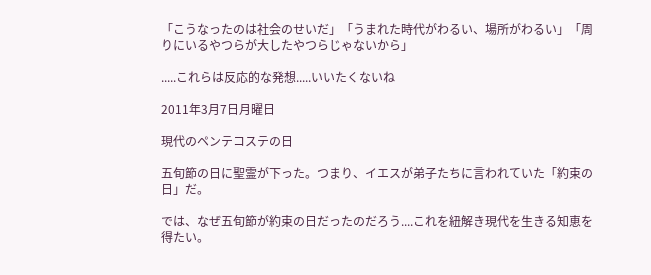「こうなったのは社会のせいだ」「うまれた時代がわるい、場所がわるい」「周りにいるやつらが大したやつらじゃないから」

.....これらは反応的な発想.....いいたくないね

2011年3月7日月曜日

現代のペンテコステの日

五旬節の日に聖霊が下った。つまり、イエスが弟子たちに言われていた「約束の日」だ。

では、なぜ五旬節が約束の日だったのだろう....これを紐解き現代を生きる知恵を得たい。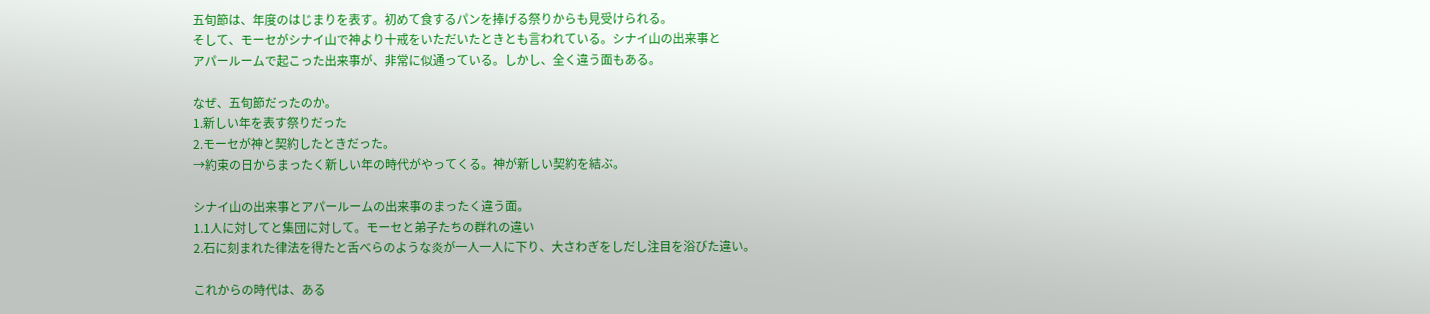五旬節は、年度のはじまりを表す。初めて食するパンを捧げる祭りからも見受けられる。
そして、モーセがシナイ山で神より十戒をいただいたときとも言われている。シナイ山の出来事と
アパールームで起こった出来事が、非常に似通っている。しかし、全く違う面もある。

なぜ、五旬節だったのか。
1.新しい年を表す祭りだった
2.モーセが神と契約したときだった。
→約束の日からまったく新しい年の時代がやってくる。神が新しい契約を結ぶ。

シナイ山の出来事とアパールームの出来事のまったく違う面。
1.1人に対してと集団に対して。モーセと弟子たちの群れの違い
2.石に刻まれた律法を得たと舌べらのような炎が一人一人に下り、大さわぎをしだし注目を浴びた違い。

これからの時代は、ある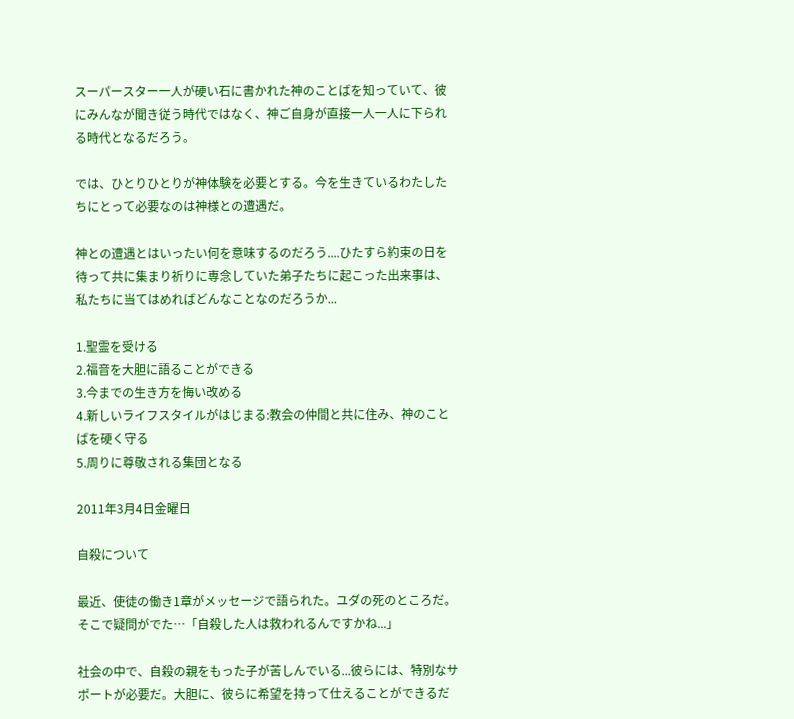スーパースター一人が硬い石に書かれた神のことばを知っていて、彼にみんなが聞き従う時代ではなく、神ご自身が直接一人一人に下られる時代となるだろう。

では、ひとりひとりが神体験を必要とする。今を生きているわたしたちにとって必要なのは神様との遭遇だ。

神との遭遇とはいったい何を意味するのだろう....ひたすら約束の日を待って共に集まり祈りに専念していた弟子たちに起こった出来事は、私たちに当てはめればどんなことなのだろうか...

1.聖霊を受ける
2.福音を大胆に語ることができる
3.今までの生き方を悔い改める
4.新しいライフスタイルがはじまる:教会の仲間と共に住み、神のことばを硬く守る
5.周りに尊敬される集団となる

2011年3月4日金曜日

自殺について

最近、使徒の働き1章がメッセージで語られた。ユダの死のところだ。
そこで疑問がでた…「自殺した人は救われるんですかね...」

社会の中で、自殺の親をもった子が苦しんでいる...彼らには、特別なサポートが必要だ。大胆に、彼らに希望を持って仕えることができるだ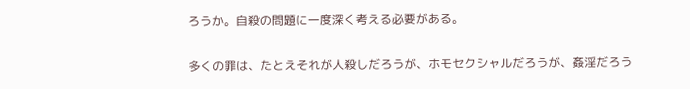ろうか。自殺の問題に一度深く考える必要がある。


多くの罪は、たとえそれが人殺しだろうが、ホモセクシャルだろうが、姦淫だろう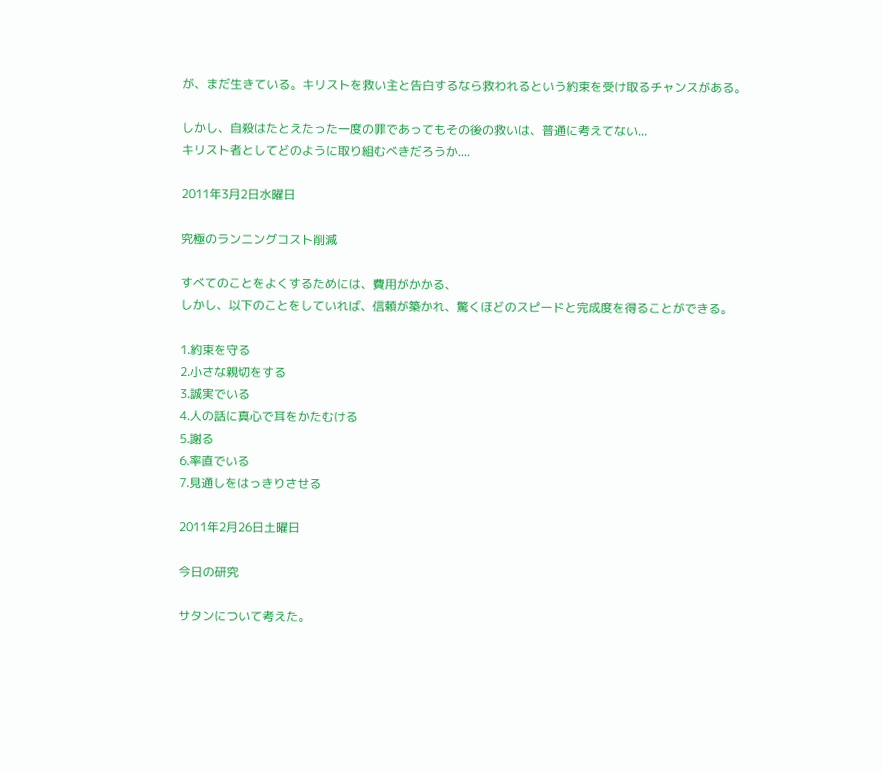が、まだ生きている。キリストを救い主と告白するなら救われるという約束を受け取るチャンスがある。

しかし、自殺はたとえたった一度の罪であってもその後の救いは、普通に考えてない...
キリスト者としてどのように取り組むべきだろうか....

2011年3月2日水曜日

究極のランニングコスト削減

すべてのことをよくするためには、費用がかかる、
しかし、以下のことをしていれば、信頼が築かれ、驚くほどのスピードと完成度を得ることができる。

1.約束を守る
2.小さな親切をする
3.誠実でいる
4.人の話に真心で耳をかたむける
5.謝る
6.率直でいる
7.見通しをはっきりさせる

2011年2月26日土曜日

今日の研究

サタンについて考えた。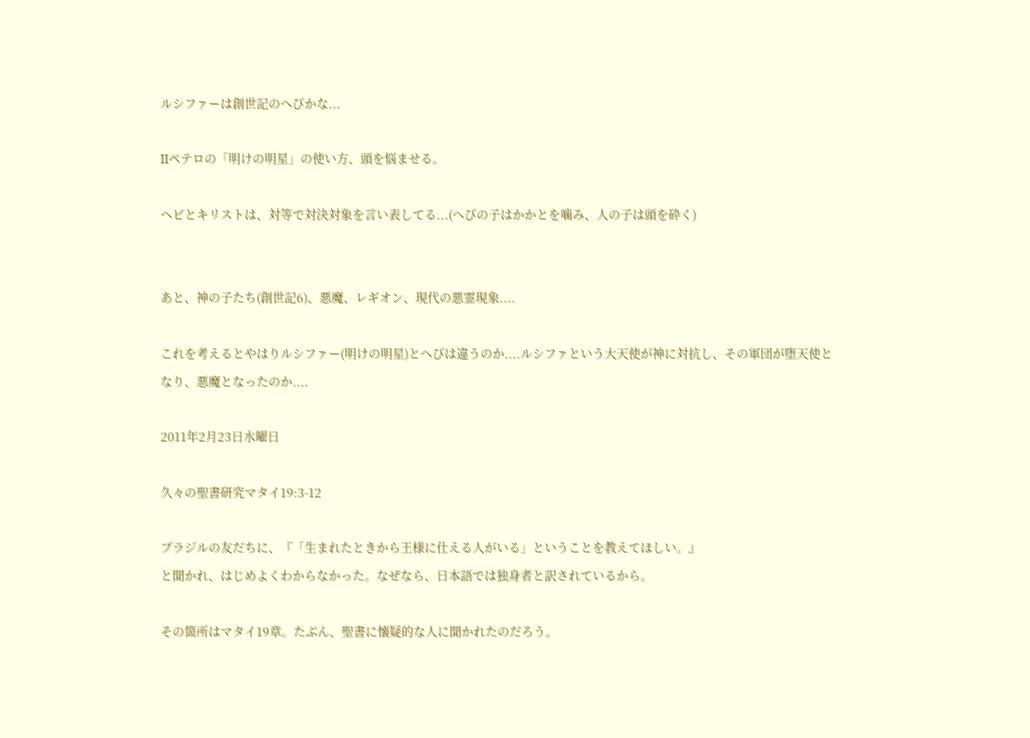ルシファーは創世記のへびかな...

IIペテロの「明けの明星」の使い方、頭を悩ませる。

ヘビとキリストは、対等で対決対象を言い表してる...(へびの子はかかとを噛み、人の子は頭を砕く)


あと、神の子たち(創世記6)、悪魔、レギオン、現代の悪霊現象....

これを考えるとやはりルシファー(明けの明星)とへびは違うのか....ルシファという大天使が神に対抗し、その軍団が堕天使となり、悪魔となったのか....

2011年2月23日水曜日

久々の聖書研究マタイ19:3-12

ブラジルの友だちに、『「生まれたときから王様に仕える人がいる」ということを教えてほしい。』
と聞かれ、はじめよくわからなかった。なぜなら、日本語では独身者と訳されているから。

その箇所はマタイ19章。たぶん、聖書に懐疑的な人に聞かれたのだろう。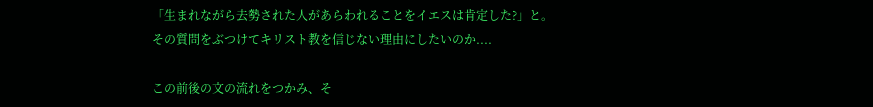「生まれながら去勢された人があらわれることをイエスは肯定した?」と。
その質問をぶつけてキリスト教を信じない理由にしたいのか....

この前後の文の流れをつかみ、そ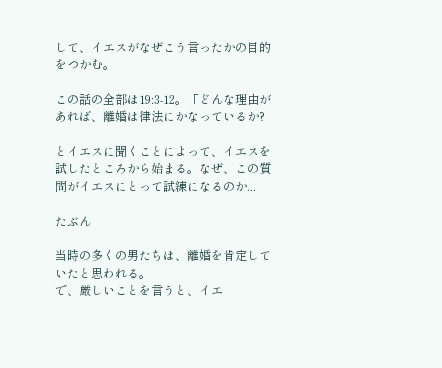して、イエスがなぜこう言ったかの目的をつかむ。

この話の全部は19:3-12。「どんな理由があれば、離婚は律法にかなっているか?

とイエスに聞くことによって、イエスを試したところから始まる。なぜ、この質問がイエスにとって試練になるのか...

たぶん

当時の多くの男たちは、離婚を肯定していたと思われる。
で、厳しいことを言うと、イエ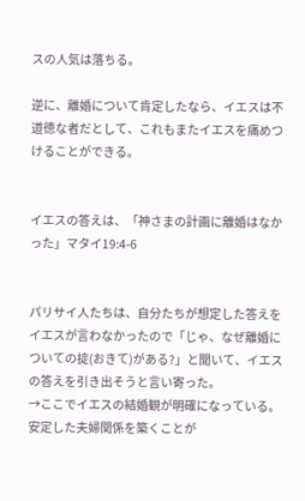スの人気は落ちる。

逆に、離婚について肯定したなら、イエスは不道徳な者だとして、これもまたイエスを痛めつけることができる。


イエスの答えは、「神さまの計画に離婚はなかった」マタイ19:4-6


パリサイ人たちは、自分たちが想定した答えをイエスが言わなかったので「じゃ、なぜ離婚についての掟(おきて)がある?」と聞いて、イエスの答えを引き出そうと言い寄った。
→ここでイエスの結婚観が明確になっている。安定した夫婦関係を築くことが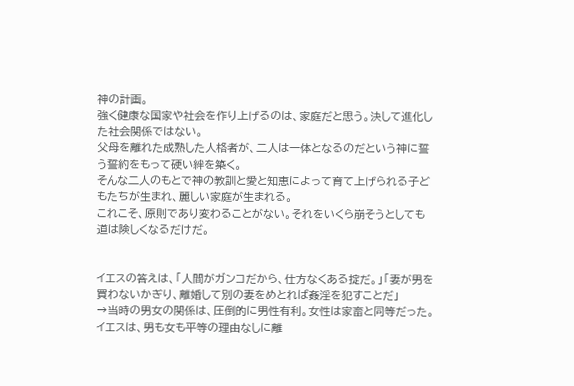神の計画。
強く健康な国家や社会を作り上げるのは、家庭だと思う。決して進化した社会関係ではない。
父母を離れた成熟した人格者が、二人は一体となるのだという神に誓う誓約をもって硬い絆を築く。
そんな二人のもとで神の教訓と愛と知恵によって育て上げられる子どもたちが生まれ、麗しい家庭が生まれる。
これこそ、原則であり変わることがない。それをいくら崩そうとしても道は険しくなるだけだ。


イエスの答えは、「人間がガンコだから、仕方なくある掟だ。」「妻が男を買わないかぎり、離婚して別の妻をめとれば姦淫を犯すことだ」
→当時の男女の関係は、圧倒的に男性有利。女性は家畜と同等だった。イエスは、男も女も平等の理由なしに離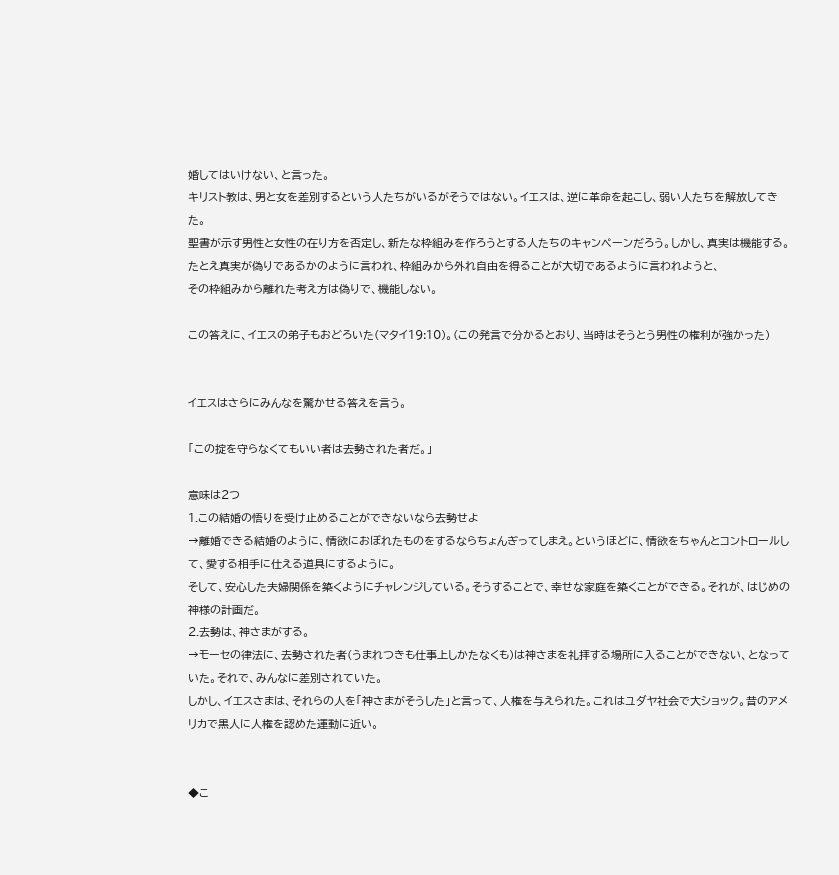婚してはいけない、と言った。
キリスト教は、男と女を差別するという人たちがいるがそうではない。イエスは、逆に革命を起こし、弱い人たちを解放してきた。
聖書が示す男性と女性の在り方を否定し、新たな枠組みを作ろうとする人たちのキャンペーンだろう。しかし、真実は機能する。
たとえ真実が偽りであるかのように言われ、枠組みから外れ自由を得ることが大切であるように言われようと、
その枠組みから離れた考え方は偽りで、機能しない。

この答えに、イエスの弟子もおどろいた(マタイ19:10)。(この発言で分かるとおり、当時はそうとう男性の権利が強かった)


イエスはさらにみんなを驚かせる答えを言う。

「この掟を守らなくてもいい者は去勢された者だ。」

意味は2つ
1.この結婚の悟りを受け止めることができないなら去勢せよ
→離婚できる結婚のように、情欲におぼれたものをするならちょんぎってしまえ。というほどに、情欲をちゃんとコントロールして、愛する相手に仕える道具にするように。
そして、安心した夫婦関係を築くようにチャレンジしている。そうすることで、幸せな家庭を築くことができる。それが、はじめの神様の計画だ。
2.去勢は、神さまがする。
→モーセの律法に、去勢された者(うまれつきも仕事上しかたなくも)は神さまを礼拝する場所に入ることができない、となっていた。それで、みんなに差別されていた。
しかし、イエスさまは、それらの人を「神さまがそうした」と言って、人権を与えられた。これはユダヤ社会で大ショック。昔のアメリカで黒人に人権を認めた運動に近い。


◆こ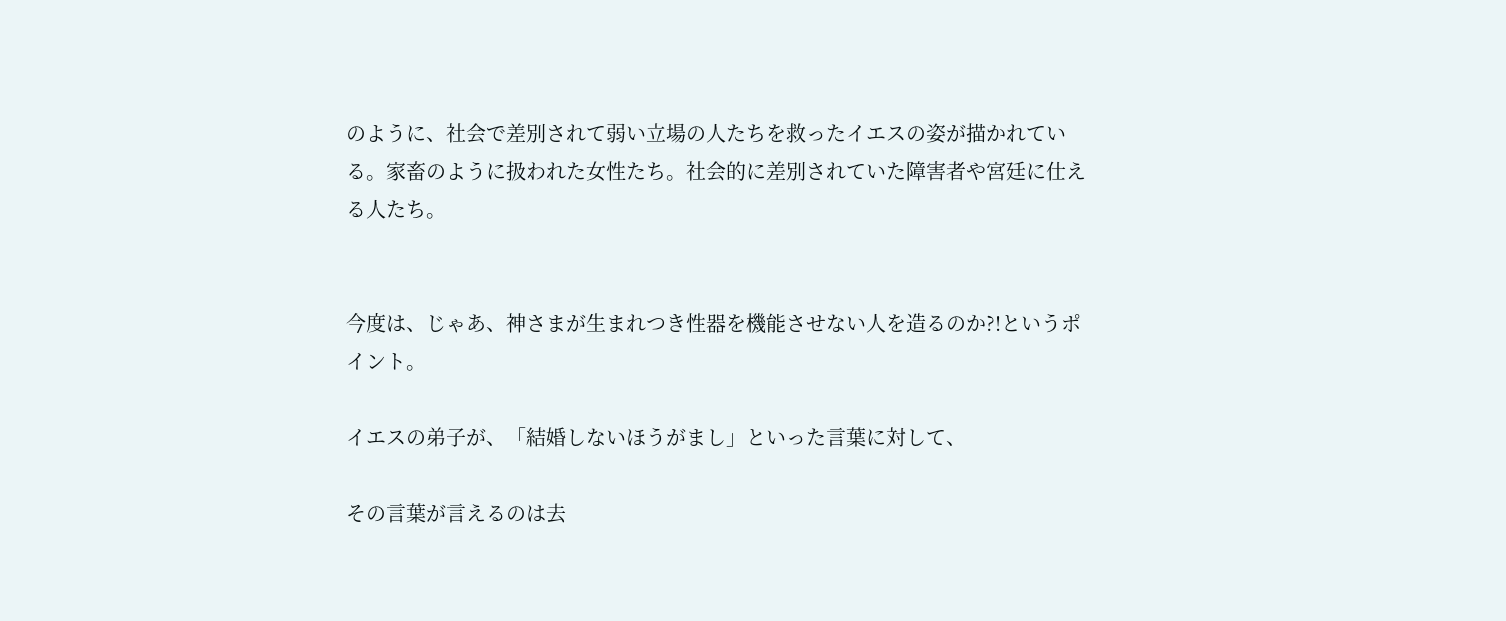のように、社会で差別されて弱い立場の人たちを救ったイエスの姿が描かれている。家畜のように扱われた女性たち。社会的に差別されていた障害者や宮廷に仕える人たち。


今度は、じゃあ、神さまが生まれつき性器を機能させない人を造るのか?!というポイント。

イエスの弟子が、「結婚しないほうがまし」といった言葉に対して、

その言葉が言えるのは去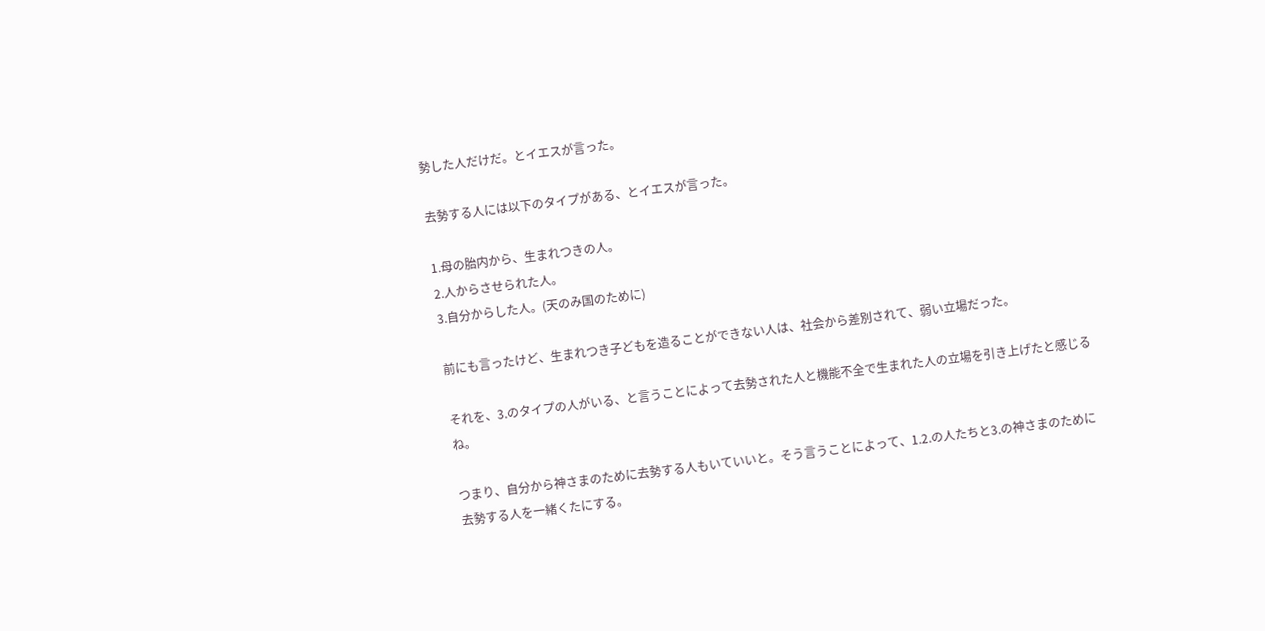勢した人だけだ。とイエスが言った。

去勢する人には以下のタイプがある、とイエスが言った。

1.母の胎内から、生まれつきの人。
2.人からさせられた人。
3.自分からした人。(天のみ国のために)

前にも言ったけど、生まれつき子どもを造ることができない人は、社会から差別されて、弱い立場だった。

それを、3.のタイプの人がいる、と言うことによって去勢された人と機能不全で生まれた人の立場を引き上げたと感じるね。

つまり、自分から神さまのために去勢する人もいていいと。そう言うことによって、1.2.の人たちと3.の神さまのために去勢する人を一緒くたにする。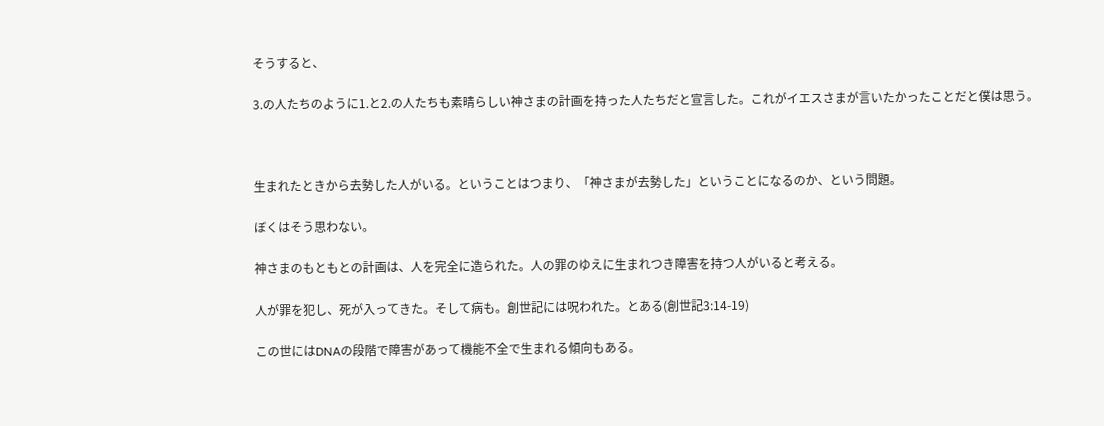そうすると、

3.の人たちのように1.と2.の人たちも素晴らしい神さまの計画を持った人たちだと宣言した。これがイエスさまが言いたかったことだと僕は思う。



生まれたときから去勢した人がいる。ということはつまり、「神さまが去勢した」ということになるのか、という問題。

ぼくはそう思わない。

神さまのもともとの計画は、人を完全に造られた。人の罪のゆえに生まれつき障害を持つ人がいると考える。

人が罪を犯し、死が入ってきた。そして病も。創世記には呪われた。とある(創世記3:14-19)

この世にはDNAの段階で障害があって機能不全で生まれる傾向もある。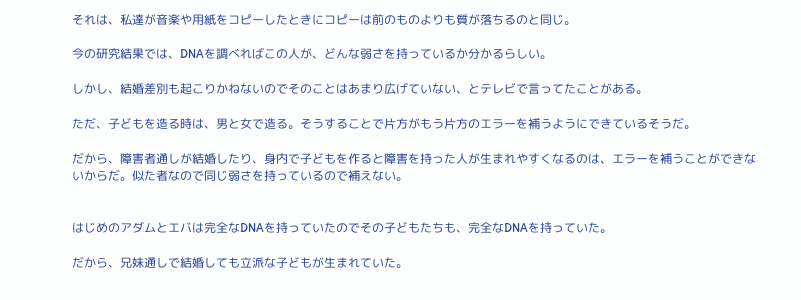それは、私達が音楽や用紙をコピーしたときにコピーは前のものよりも質が落ちるのと同じ。

今の研究結果では、DNAを調べればこの人が、どんな弱さを持っているか分かるらしい。

しかし、結婚差別も起こりかねないのでそのことはあまり広げていない、とテレビで言ってたことがある。

ただ、子どもを造る時は、男と女で造る。そうすることで片方がもう片方のエラーを補うようにできているそうだ。

だから、障害者通しが結婚したり、身内で子どもを作ると障害を持った人が生まれやすくなるのは、エラーを補うことができないからだ。似た者なので同じ弱さを持っているので補えない。


はじめのアダムとエバは完全なDNAを持っていたのでその子どもたちも、完全なDNAを持っていた。

だから、兄妹通しで結婚しても立派な子どもが生まれていた。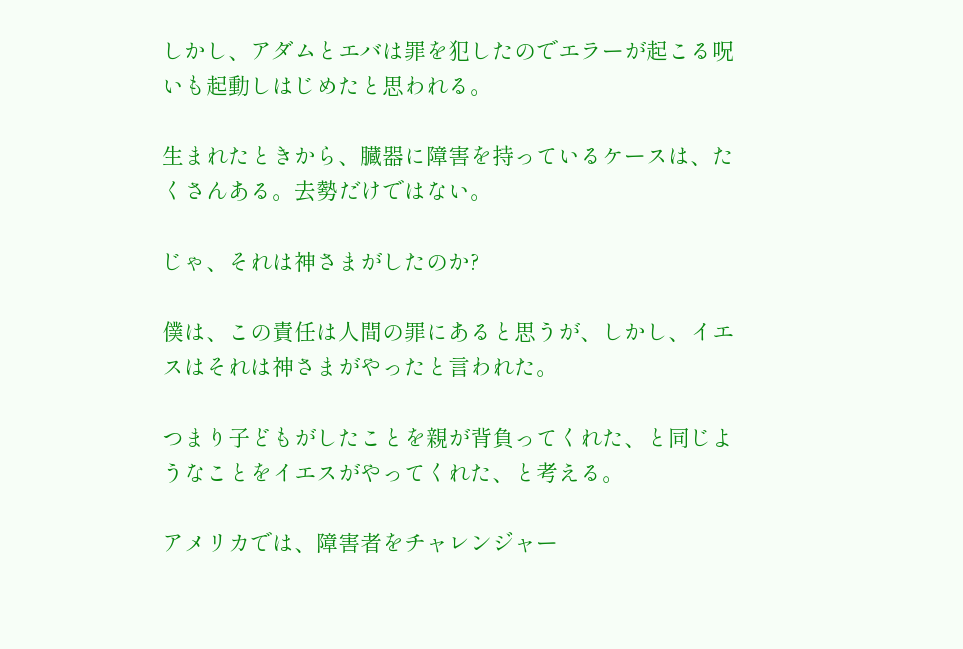しかし、アダムとエバは罪を犯したのでエラーが起こる呪いも起動しはじめたと思われる。

生まれたときから、臓器に障害を持っているケースは、たくさんある。去勢だけではない。

じゃ、それは神さまがしたのか?

僕は、この責任は人間の罪にあると思うが、しかし、イエスはそれは神さまがやったと言われた。

つまり子どもがしたことを親が背負ってくれた、と同じようなことをイエスがやってくれた、と考える。

アメリカでは、障害者をチャレンジャー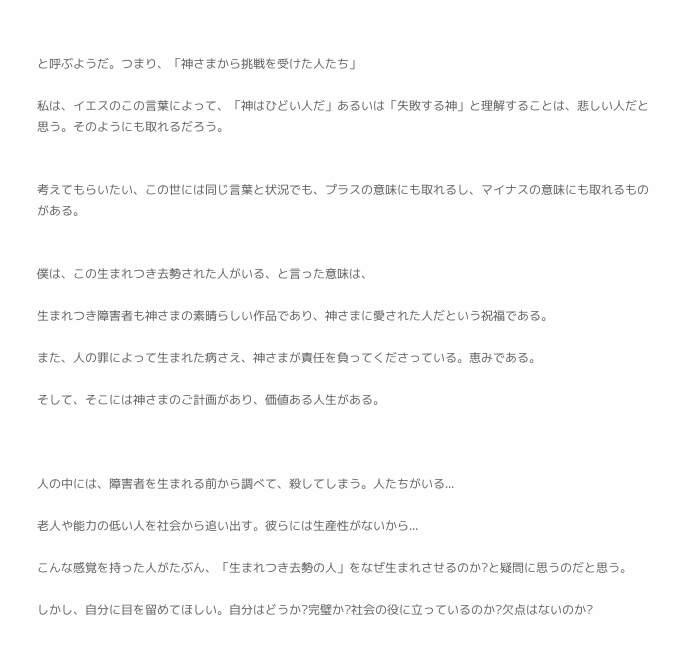と呼ぶようだ。つまり、「神さまから挑戦を受けた人たち」

私は、イエスのこの言葉によって、「神はひどい人だ」あるいは「失敗する神」と理解することは、悲しい人だと思う。そのようにも取れるだろう。


考えてもらいたい、この世には同じ言葉と状況でも、プラスの意味にも取れるし、マイナスの意味にも取れるものがある。


僕は、この生まれつき去勢された人がいる、と言った意味は、

生まれつき障害者も神さまの素晴らしい作品であり、神さまに愛された人だという祝福である。

また、人の罪によって生まれた病さえ、神さまが責任を負ってくださっている。恵みである。

そして、そこには神さまのご計画があり、価値ある人生がある。



人の中には、障害者を生まれる前から調べて、殺してしまう。人たちがいる...

老人や能力の低い人を社会から追い出す。彼らには生産性がないから...

こんな感覚を持った人がたぶん、「生まれつき去勢の人」をなぜ生まれさせるのか?と疑問に思うのだと思う。

しかし、自分に目を留めてほしい。自分はどうか?完璧か?社会の役に立っているのか?欠点はないのか?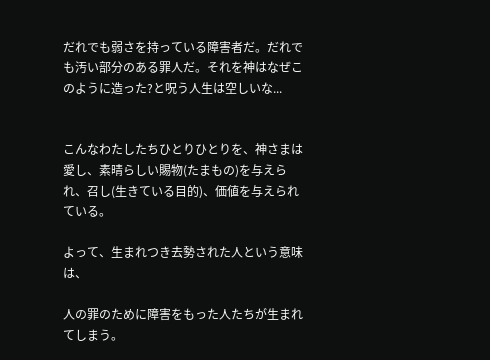だれでも弱さを持っている障害者だ。だれでも汚い部分のある罪人だ。それを神はなぜこのように造った?と呪う人生は空しいな...


こんなわたしたちひとりひとりを、神さまは愛し、素晴らしい賜物(たまもの)を与えられ、召し(生きている目的)、価値を与えられている。

よって、生まれつき去勢された人という意味は、

人の罪のために障害をもった人たちが生まれてしまう。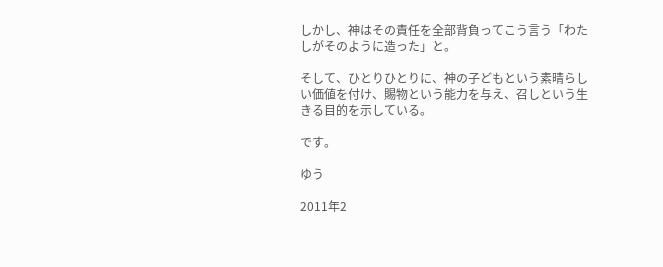しかし、神はその責任を全部背負ってこう言う「わたしがそのように造った」と。

そして、ひとりひとりに、神の子どもという素晴らしい価値を付け、賜物という能力を与え、召しという生きる目的を示している。

です。

ゆう

2011年2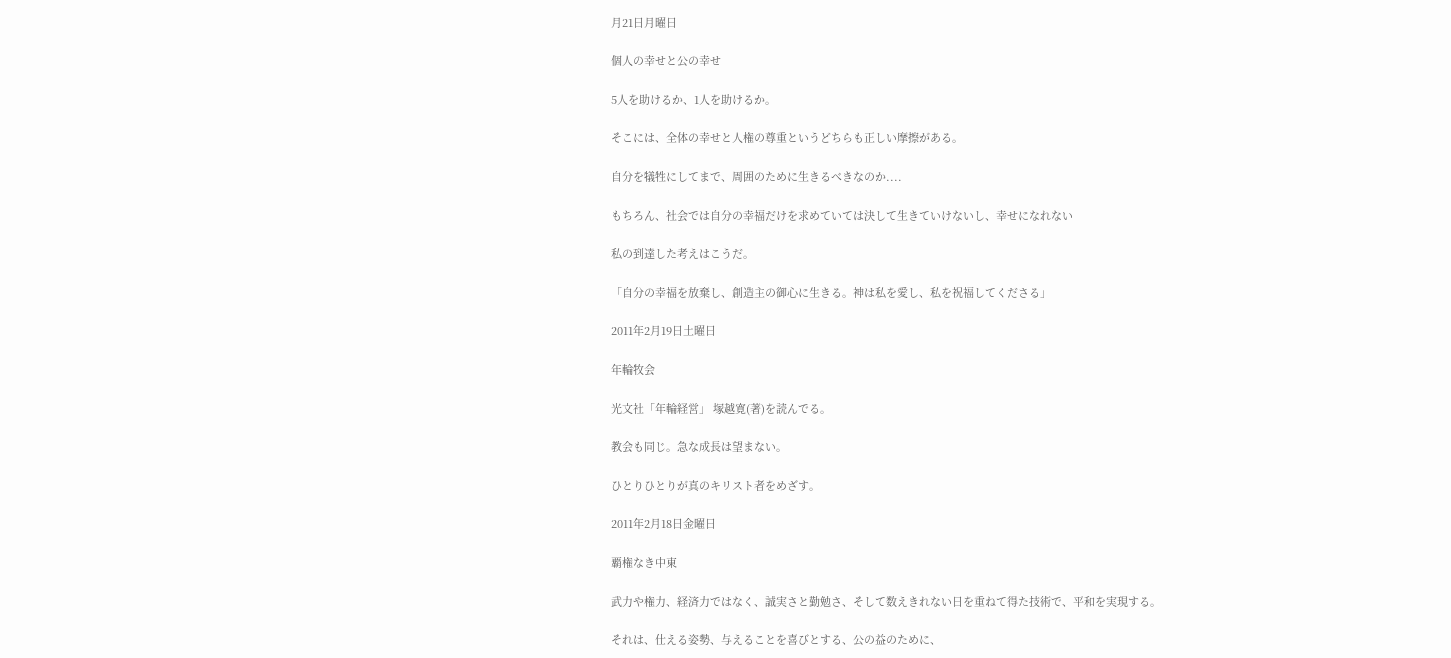月21日月曜日

個人の幸せと公の幸せ

5人を助けるか、1人を助けるか。

そこには、全体の幸せと人権の尊重というどちらも正しい摩擦がある。

自分を犠牲にしてまで、周囲のために生きるべきなのか....

もちろん、社会では自分の幸福だけを求めていては決して生きていけないし、幸せになれない

私の到達した考えはこうだ。

「自分の幸福を放棄し、創造主の御心に生きる。神は私を愛し、私を祝福してくださる」

2011年2月19日土曜日

年輪牧会

光文社「年輪経営」 塚越寛(著)を読んでる。

教会も同じ。急な成長は望まない。

ひとりひとりが真のキリスト者をめざす。

2011年2月18日金曜日

覇権なき中東

武力や権力、経済力ではなく、誠実さと勤勉さ、そして数えきれない日を重ねて得た技術で、平和を実現する。

それは、仕える姿勢、与えることを喜びとする、公の益のために、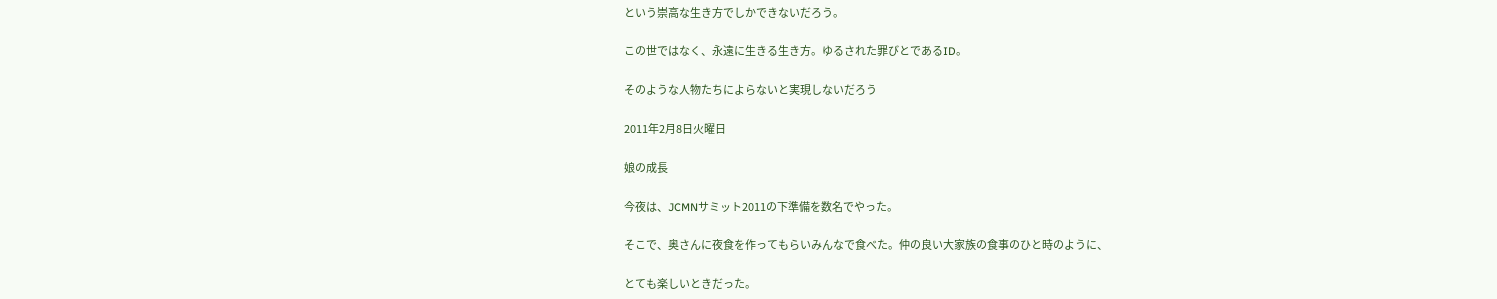という崇高な生き方でしかできないだろう。

この世ではなく、永遠に生きる生き方。ゆるされた罪びとであるID。

そのような人物たちによらないと実現しないだろう

2011年2月8日火曜日

娘の成長

今夜は、JCMNサミット2011の下準備を数名でやった。

そこで、奥さんに夜食を作ってもらいみんなで食べた。仲の良い大家族の食事のひと時のように、

とても楽しいときだった。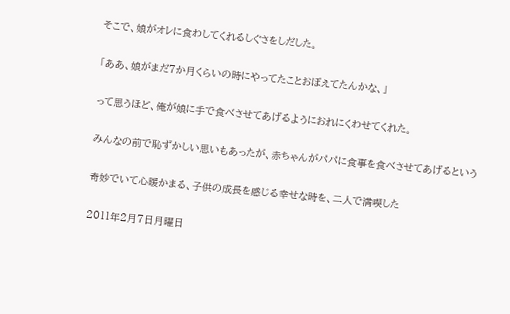そこで、娘がオレに食わしてくれるしぐさをしだした。

「ああ、娘がまだ7か月くらいの時にやってたことおぼえてたんかな、」

って思うほど、俺が娘に手で食べさせてあげるようにおれにくわせてくれた。

みんなの前で恥ずかしい思いもあったが、赤ちゃんがパパに食事を食べさせてあげるという

奇妙でいて心暖かまる、子供の成長を感じる幸せな時を、二人で満喫した

2011年2月7日月曜日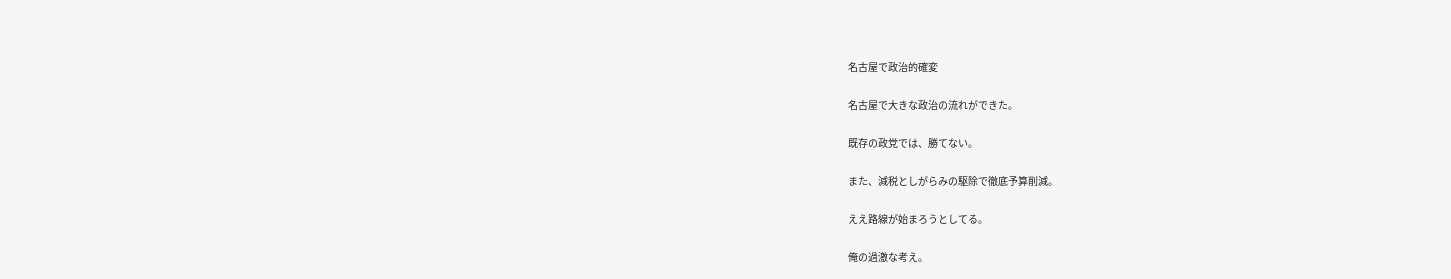名古屋で政治的確変

名古屋で大きな政治の流れができた。

既存の政党では、勝てない。

また、減税としがらみの駆除で徹底予算削減。

ええ路線が始まろうとしてる。

俺の過激な考え。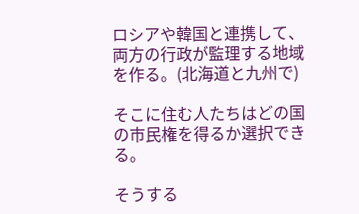ロシアや韓国と連携して、両方の行政が監理する地域を作る。(北海道と九州で)

そこに住む人たちはどの国の市民権を得るか選択できる。

そうする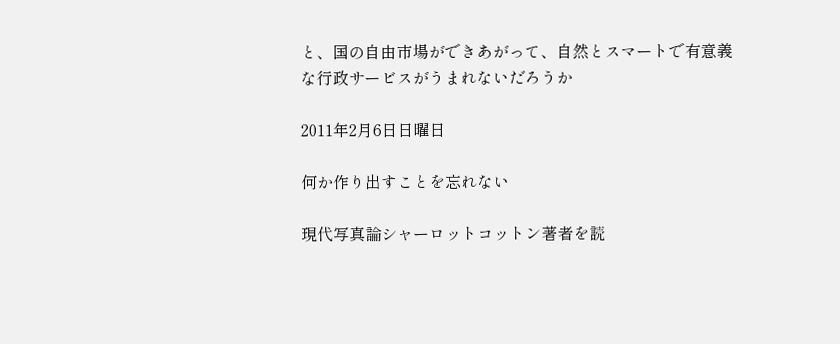と、国の自由市場ができあがって、自然とスマートで有意義な行政サービスがうまれないだろうか

2011年2月6日日曜日

何か作り出すことを忘れない

現代写真論シャーロットコットン著者を読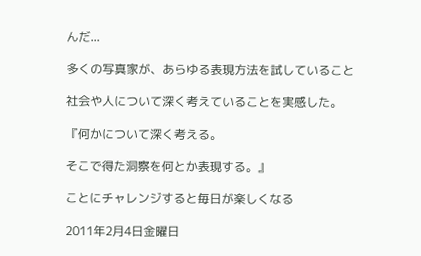んだ...

多くの写真家が、あらゆる表現方法を試していること

社会や人について深く考えていることを実感した。

『何かについて深く考える。

そこで得た洞察を何とか表現する。』

ことにチャレンジすると毎日が楽しくなる

2011年2月4日金曜日